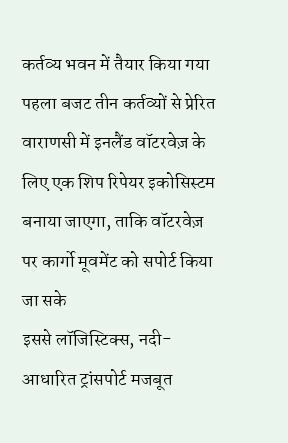कर्तव्य भवन में तैयार किया गया पहला बजट तीन कर्तव्यों से प्रेरित
वाराणसी में इनलैंड वॉटरवेज़ के लिए एक शिप रिपेयर इकोसिस्टम बनाया जाएगा, ताकि वॉटरवेज़ पर कार्गो मूवमेंट को सपोर्ट किया जा सके
इससे लॉजिस्टिक्स, नदी-आधारित ट्रांसपोर्ट मजबूत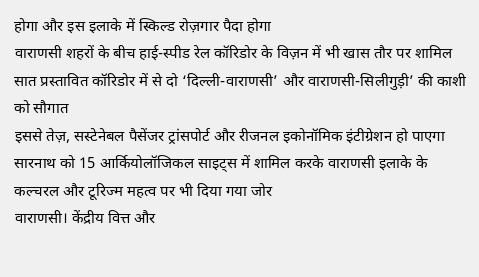होगा और इस इलाके में स्किल्ड रोज़गार पैदा होगा
वाराणसी शहरों के बीच हाई-स्पीड रेल कॉरिडोर के विज़न में भी खास तौर पर शामिल
सात प्रस्तावित कॉरिडोर में से दो ‘दिल्ली-वाराणसी’ और वाराणसी-सिलीगुड़ी’ की काशी को सौगात
इससे तेज़, सस्टेनेबल पैसेंजर ट्रांसपोर्ट और रीजनल इकोनॉमिक इंटीग्रेशन हो पाएगा
सारनाथ को 15 आर्कियोलॉजिकल साइट्स में शामिल करके वाराणसी इलाके के कल्चरल और टूरिज्म महत्व पर भी दिया गया जोर
वाराणसी। केंद्रीय वित्त और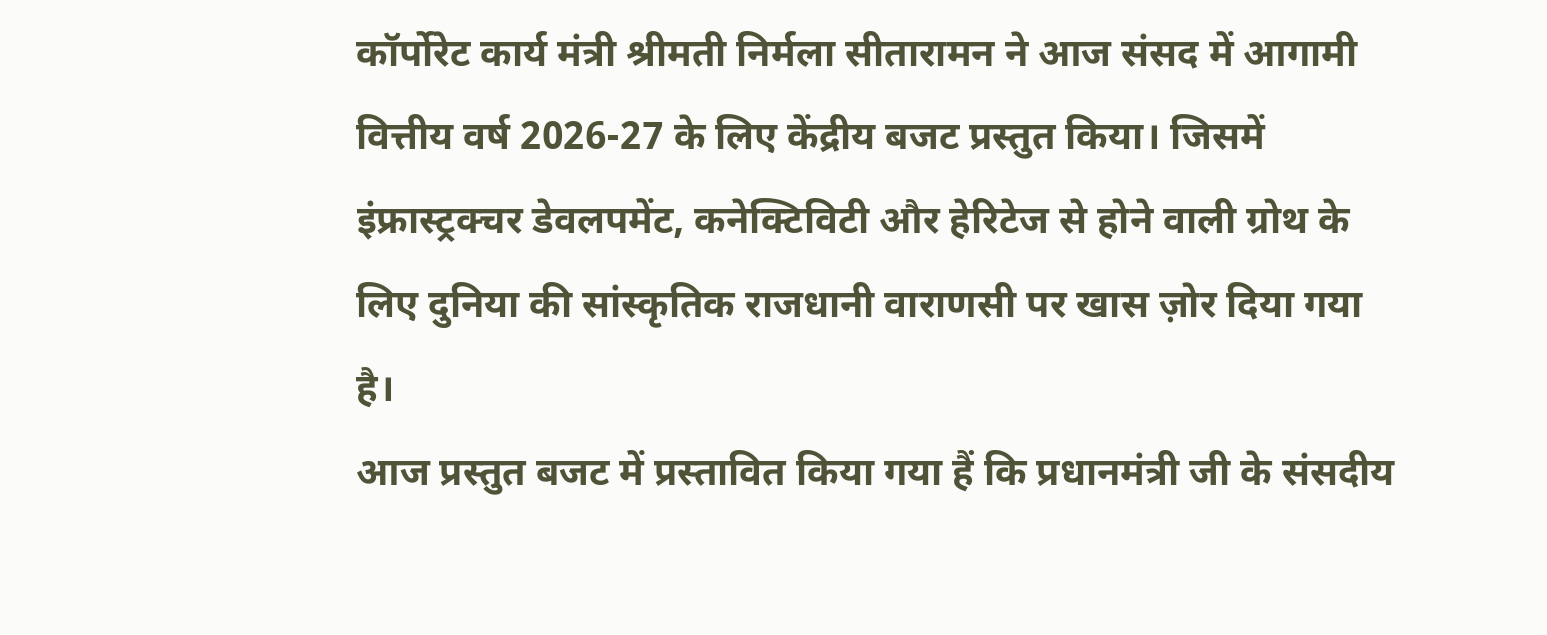कॉर्पोरेट कार्य मंत्री श्रीमती निर्मला सीतारामन ने आज संसद में आगामी वित्तीय वर्ष 2026-27 के लिए केंद्रीय बजट प्रस्तुत किया। जिसमें इंफ्रास्ट्रक्चर डेवलपमेंट, कनेक्टिविटी और हेरिटेज से होने वाली ग्रोथ के लिए दुनिया की सांस्कृतिक राजधानी वाराणसी पर खास ज़ोर दिया गया है।
आज प्रस्तुत बजट में प्रस्तावित किया गया हैं कि प्रधानमंत्री जी के संसदीय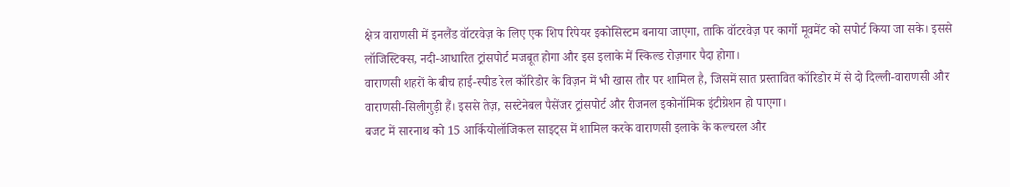क्षेत्र वाराणसी में इनलैंड वॉटरवेज़ के लिए एक शिप रिपेयर इकोसिस्टम बनाया जाएगा, ताकि वॉटरवेज़ पर कार्गो मूवमेंट को सपोर्ट किया जा सके। इससे लॉजिस्टिक्स, नदी-आधारित ट्रांसपोर्ट मजबूत होगा और इस इलाके में स्किल्ड रोज़गार पैदा होगा।
वाराणसी शहरों के बीच हाई-स्पीड रेल कॉरिडोर के विज़न में भी खास तौर पर शामिल है, जिसमें सात प्रस्तावित कॉरिडोर में से दो दिल्ली-वाराणसी और वाराणसी-सिलीगुड़ी हैं। इससे तेज़, सस्टेनेबल पैसेंजर ट्रांसपोर्ट और रीजनल इकोनॉमिक इंटीग्रेशन हो पाएगा।
बजट में सारनाथ को 15 आर्कियोलॉजिकल साइट्स में शामिल करके वाराणसी इलाके के कल्चरल और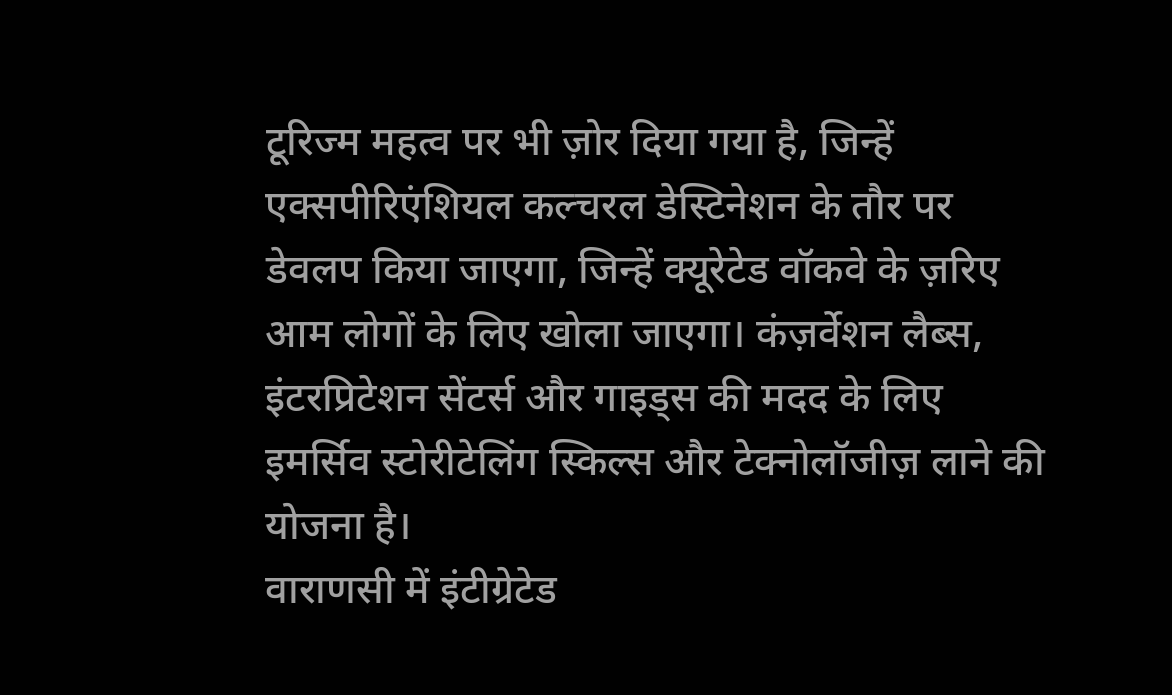टूरिज्म महत्व पर भी ज़ोर दिया गया है, जिन्हें एक्सपीरिएंशियल कल्चरल डेस्टिनेशन के तौर पर डेवलप किया जाएगा, जिन्हें क्यूरेटेड वॉकवे के ज़रिए आम लोगों के लिए खोला जाएगा। कंज़र्वेशन लैब्स, इंटरप्रिटेशन सेंटर्स और गाइड्स की मदद के लिए इमर्सिव स्टोरीटेलिंग स्किल्स और टेक्नोलॉजीज़ लाने की योजना है।
वाराणसी में इंटीग्रेटेड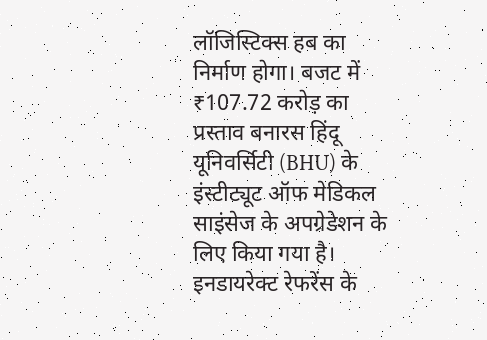लॉजिस्टिक्स हब का निर्माण होगा। बजट में ₹107.72 करोड़ का प्रस्ताव बनारस हिंदू यूनिवर्सिटी (BHU) के इंस्टीट्यूट ऑफ मेडिकल साइंसेज के अपग्रेडेशन के लिए किया गया है।
इनडायरेक्ट रेफरेंस के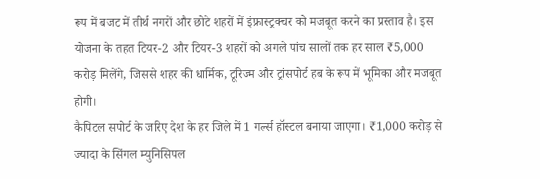रूप में बजट में तीर्थ नगरों और छोटे शहरों में इंफ्रास्ट्रक्चर को मजबूत करने का प्रस्ताव है। इस योजना के तहत टियर-2 और टियर-3 शहरों को अगले पांच सालों तक हर साल ₹5,000 करोड़ मिलेंगे, जिससे शहर की धार्मिक, टूरिज्म और ट्रांसपोर्ट हब के रूप में भूमिका और मजबूत होगी।
कैपिटल सपोर्ट के जरिए देश के हर जिले में 1 गर्ल्स हॉस्टल बनाया जाएगा। ₹1,000 करोड़ से ज्यादा के सिंगल म्युनिसिपल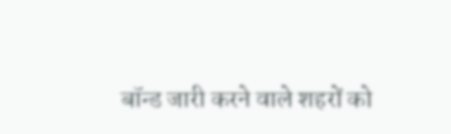बॉन्ड जारी करने वाले शहरों को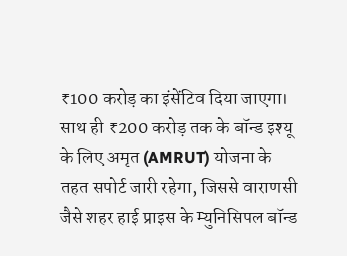₹100 करोड़ का इंसेंटिव दिया जाएगा। साथ ही ₹200 करोड़ तक के बॉन्ड इश्यू के लिए अमृत (AMRUT) योजना के तहत सपोर्ट जारी रहेगा, जिससे वाराणसी जैसे शहर हाई प्राइस के म्युनिसिपल बॉन्ड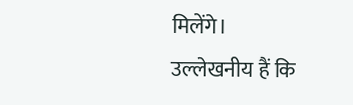मिलेंगे।
उल्लेखनीय हैं कि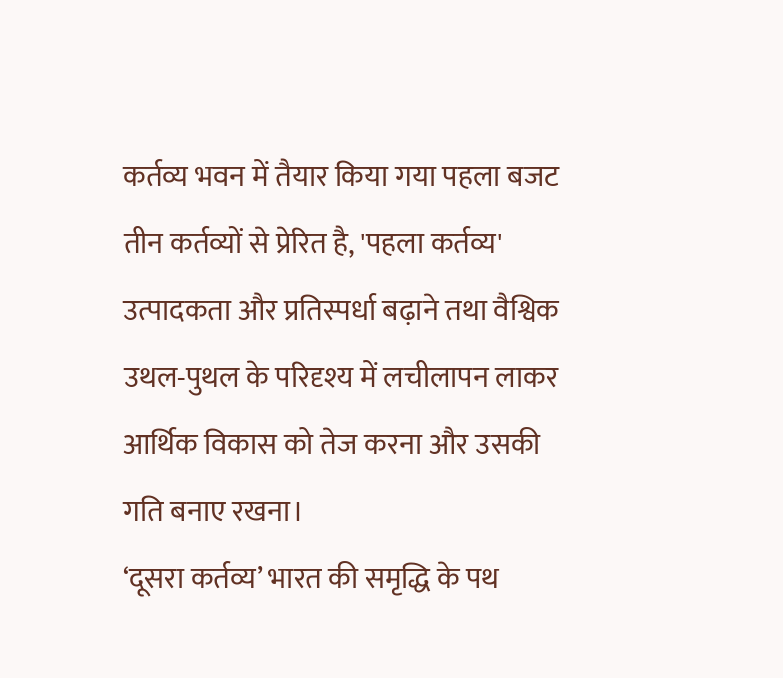कर्तव्य भवन में तैयार किया गया पहला बजट तीन कर्तव्यों से प्रेरित है, 'पहला कर्तव्य' उत्पादकता और प्रतिस्पर्धा बढ़ाने तथा वैश्विक उथल-पुथल के परिदृश्य में लचीलापन लाकर आर्थिक विकास को तेज करना और उसकी गति बनाए रखना।
‘दूसरा कर्तव्य’ भारत की समृद्धि के पथ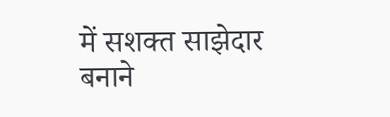में सशक्त साझेदार बनाने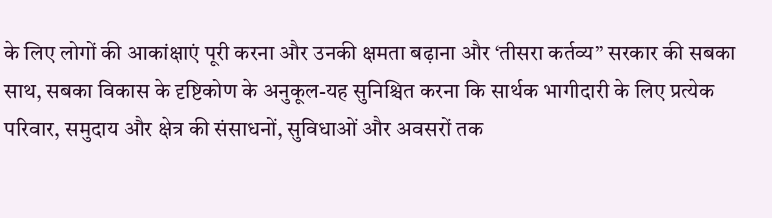के लिए लोगों की आकांक्षाएं पूरी करना और उनकी क्षमता बढ़ाना और ‘तीसरा कर्तव्य” सरकार की सबका साथ, सबका विकास के दृष्टिकोण के अनुकूल-यह सुनिश्चित करना कि सार्थक भागीदारी के लिए प्रत्येक परिवार, समुदाय और क्षेत्र की संसाधनों, सुविधाओं और अवसरों तक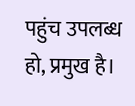पहुंच उपलब्ध हो, प्रमुख है।